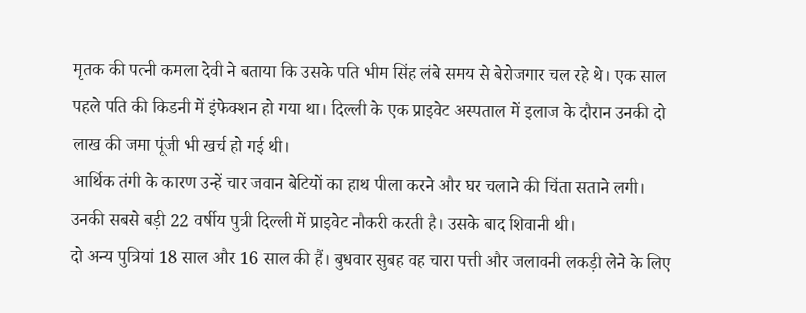मृतक की पत्नी कमला देवी ने बताया कि उसके पति भीम सिंह लंबे समय से बेरोजगार चल रहे थे। एक साल पहले पति की किडनी में इंफेक्शन हो गया था। दिल्ली के एक प्राइवेट अस्पताल में इलाज के दौरान उनकी दो लाख की जमा पूंजी भी खर्च हो गई थी।
आर्थिक तंगी के कारण उन्हें चार जवान बेटियों का हाथ पीला करने और घर चलाने की चिंता सताने लगी। उनकी सबसे बड़ी 22 वर्षीय पुत्री दिल्ली में प्राइवेट नौकरी करती है। उसके बाद शिवानी थी।
दो अन्य पुत्रियां 18 साल और 16 साल की हैं। बुधवार सुबह वह चारा पत्ती और जलावनी लकड़ी लेने के लिए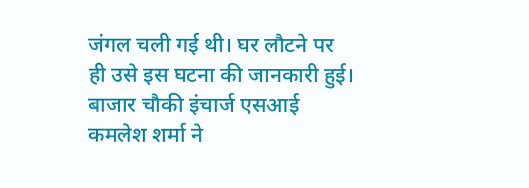जंगल चली गई थी। घर लौटने पर ही उसे इस घटना की जानकारी हुई। बाजार चौकी इंचार्ज एसआई कमलेश शर्मा ने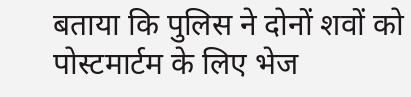बताया कि पुलिस ने दोनों शवों को पोस्टमार्टम के लिए भेज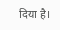दिया है।